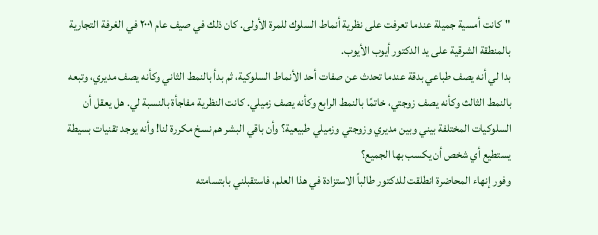"كانت أمسية جميلة عندما تعرفت على نظرية أنماط السلوك للمرة الأولى. كان ذلك في صيف عام ٢٠٠١ في الغرفة التجارية بالمنطقة الشرقية على يد الدكتور أيوب الأيوب.
بدا لي أنه يصف طباعي بدقة عندما تحدث عن صفات أحد الأنماط السلوكية، ثم بدأ بالنمط الثاني وكأنه يصف مديري، وتبعه بالنمط الثالث وكأنه يصف زوجتي، خاتمًا بالنمط الرابع وكأنه يصف زميلي. كانت النظرية مفاجأة بالنسبة لي. هل يعقل أن السلوكيات المختلفة بيني وبين مديري وزوجتي وزميلي طبيعية؟ وأن باقي البشر هم نسخ مكررة لنا! وأنه يوجد تقنيات بسيطة يستطيع أي شخص أن يكسب بها الجميع؟
وفور إنهاء المحاضرة انطلقت للدكتور طالباً الاستزادة في هذا العلم، فاستقبلني بابتسامته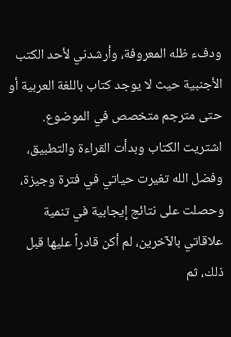ودفء ظله المعروفة، وأرشدني لأحد الكتب الأجنبية حيث لا يوجد كتاب باللغة العربية أو حتى مترجم متخصص في الموضوع.
اشتريت الكتاب وبدأت القراءة والتطبيق، وفضل الله تغيرت حياتي في فترة وجيزة، وحصلت على نتائج إيجابية في تنمية علاقاتي بالآخرين، لم أكن قادراً عليها قبل ذلك، ثم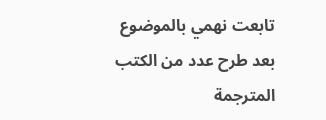تابعت نهمي بالموضوع بعد طرح عدد من الكتب المترجمة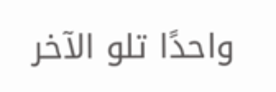واحدًا تلو الآخر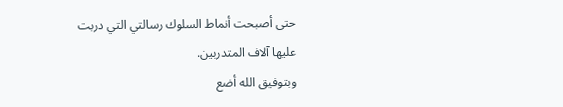حتى أصبحت أنماط السلوك رسالتي التي دربت عليها آلاف المتدربين.
وبتوفيق الله أضع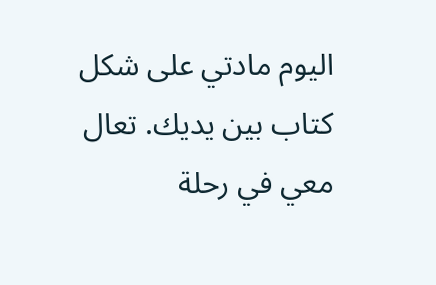اليوم مادتي على شكل كتاب بين يديك. تعال معي في رحلة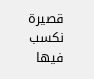قصيرة نكسب فيها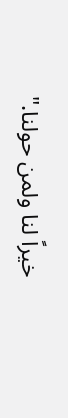خيراً لنا ولمن حولنا."